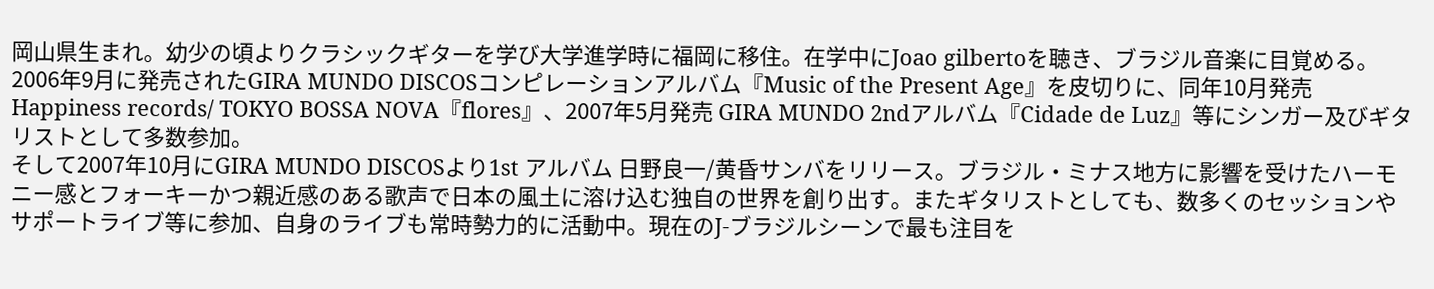岡山県生まれ。幼少の頃よりクラシックギターを学び大学進学時に福岡に移住。在学中にJoao gilbertoを聴き、ブラジル音楽に目覚める。2006年9月に発売されたGIRA MUNDO DISCOSコンピレーションアルバム『Music of the Present Age』を皮切りに、同年10月発売Happiness records/ TOKYO BOSSA NOVA『flores』、2007年5月発売 GIRA MUNDO 2ndアルバム『Cidade de Luz』等にシンガー及びギタリストとして多数参加。
そして2007年10月にGIRA MUNDO DISCOSより1st アルバム 日野良一/黄昏サンバをリリース。ブラジル・ミナス地方に影響を受けたハーモニー感とフォーキーかつ親近感のある歌声で日本の風土に溶け込む独自の世界を創り出す。またギタリストとしても、数多くのセッションやサポートライブ等に参加、自身のライブも常時勢力的に活動中。現在のJ-ブラジルシーンで最も注目を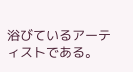浴びているアーティストである。